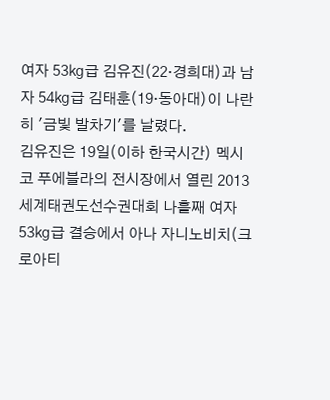여자 53㎏급 김유진(22·경희대)과 남자 54㎏급 김태훈(19·동아대)이 나란히 '금빛 발차기'를 날렸다.
김유진은 19일(이하 한국시간) 멕시코 푸에블라의 전시장에서 열린 2013 세계태권도선수권대회 나흘째 여자 53㎏급 결승에서 아나 자니노비치(크로아티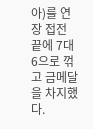아)를 연장 접전 끝에 7대6으로 꺾고 금메달을 차지했다.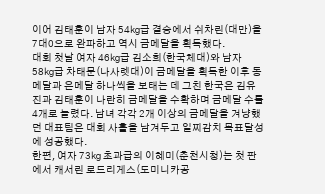이어 김태훈이 남자 54㎏급 결승에서 쉬차린(대만)을 7대0으로 완파하고 역시 금메달을 획득했다.
대회 첫날 여자 46㎏급 김소희(한국체대)와 남자 58㎏급 차태문(나사렛대)이 금메달을 획득한 이후 동메달과 은메달 하나씩을 보태는 데 그친 한국은 김유진과 김태훈이 나란히 금메달을 수확하며 금메달 수를 4개로 늘렸다. 남녀 각각 2개 이상의 금메달을 겨냥했던 대표팀은 대회 사흘을 남겨두고 일찌감치 목표달성에 성공했다.
한편, 여자 73㎏ 초과급의 이혜미(춘천시청)는 첫 판에서 캐서린 로드리게스(도미니카공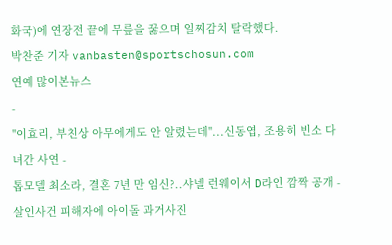화국)에 연장전 끝에 무릎을 꿇으며 일찌감치 탈락했다.
박찬준 기자 vanbasten@sportschosun.com
연예 많이본뉴스
-
"이효리, 부친상 아무에게도 안 알렸는데"...신동엽, 조용히 빈소 다녀간 사연 -
톱모델 최소라, 결혼 7년 만 임신?..샤넬 런웨이서 D라인 깜짝 공개 -
살인사건 피해자에 아이돌 과거사진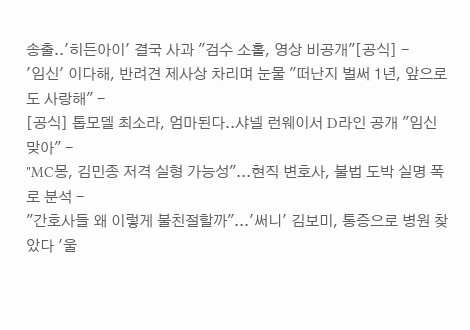송출..'히든아이' 결국 사과 "검수 소홀, 영상 비공개"[공식] -
'임신' 이다해, 반려견 제사상 차리며 눈물 "떠난지 벌써 1년, 앞으로도 사랑해" -
[공식] 톱모델 최소라, 엄마된다..샤넬 런웨이서 D라인 공개 "임신 맞아" -
"MC몽, 김민종 저격 실형 가능성"...현직 변호사, 불법 도박 실명 폭로 분석 -
"간호사들 왜 이렇게 불친절할까"...'써니' 김보미, 통증으로 병원 찾았다 '울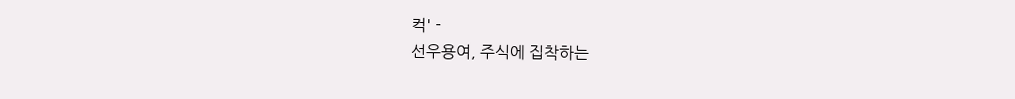컥' -
선우용여, 주식에 집착하는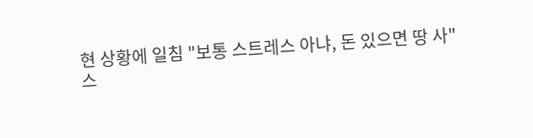현 상황에 일침 "보통 스트레스 아냐, 돈 있으면 땅 사"
스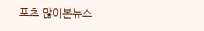포츠 많이본뉴스